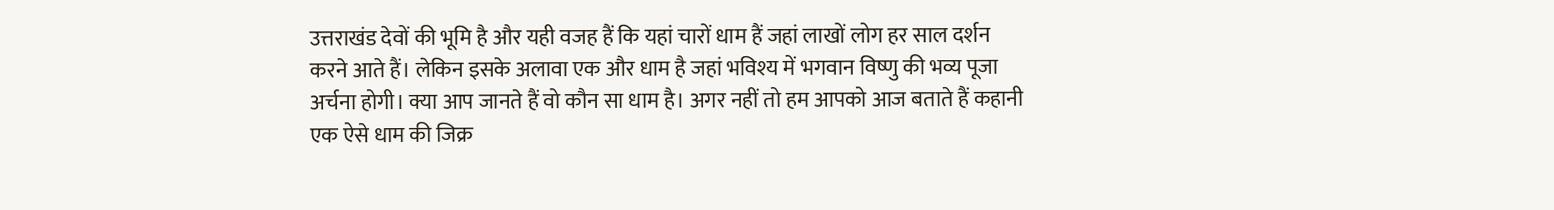उत्तराखंड देवों की भूमि है और यही वजह हैं कि यहां चारों धाम हैं जहां लाखों लोग हर साल दर्शन करने आते हैं। लेकिन इसके अलावा एक और धाम है जहां भविश्य में भगवान विष्णु की भव्य पूजा अर्चना होगी। क्या आप जानते हैं वो कौन सा धाम है। अगर नहीं तो हम आपको आज बताते हैं कहानी एक ऐसे धाम की जिक्र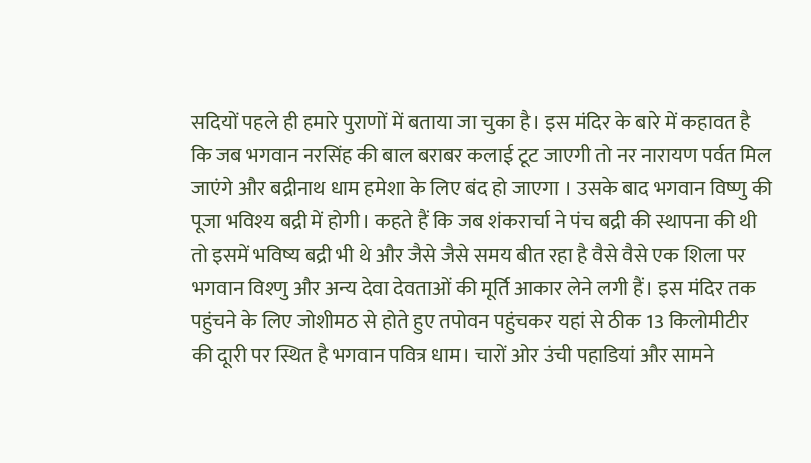सदियों पहले ही हमारे पुराणों में बताया जा चुका है। इस मंदिर के बारे में कहावत है कि जब भगवान नरसिंह की बाल बराबर कलाई टूट जाएगी तो नर नारायण पर्वत मिल जाएंगे और बद्रीनाथ धाम हमेशा के लिए बंद हो जाएगा । उसके बाद भगवान विष्णु की पूजा भविश्य बद्री में होगी। कहते हैं कि जब शंकरार्चा ने पंच बद्री की स्थापना की थी तो इसमें भविष्य बद्री भी थे और जैसे जैसे समय बीत रहा है वैसे वैसे एक शिला पर भगवान विश्णु और अन्य देवा देवताओं की मूर्ति आकार लेने लगी हैं। इस मंदिर तक पहुंचने के लिए जोशीमठ से होते हुए तपोवन पहुंचकर यहां से ठीक 13 किलोमीटीर की दूारी पर स्थित है भगवान पवित्र धाम। चारों ओर उंची पहाडियां और सामने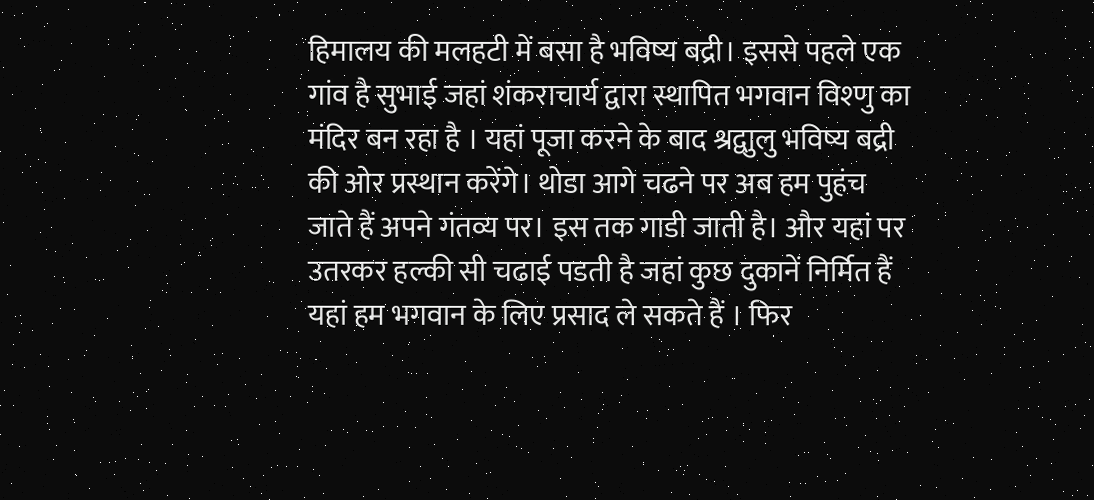हिमालय की मलहटी में बसा है भविष्य बद्री। इससे पहले एक गांव है सुभाई जहां शंकराचार्य द्वारा स्थापित भगवान विश्णु का मंदिर बन रहा है । यहां पूजा करने के बाद श्रद्वाुलु भविष्य बद्री की ओर प्रस्थान करेंगे। थोडा आगे चढने पर अब हम पुहंच जाते हैं अपने गंतव्य पर। इस तक गाडी जाती है। और यहां पर उतरकर हल्की सी चढाई पडती है जहां कुछ दुकानें निर्मित हैं यहां हम भगवान के लिए प्रसाद ले सकते हैं । फिर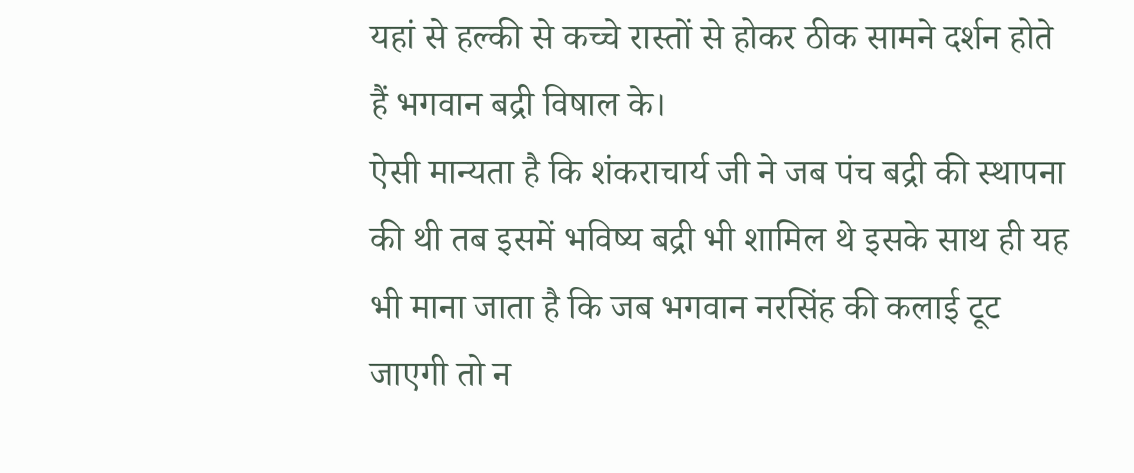यहां से हल्की से कच्चे रास्तों से होकर ठीक सामने दर्शन होते हैं भगवान बद्री विषाल के।
ऐसी मान्यता है कि शंकराचार्य जी ने जब पंच बद्री की स्थापना की थी तब इसमें भविष्य बद्री भी शामिल थे इसके साथ ही यह भी माना जाता है कि जब भगवान नरसिंह की कलाई टूट जाएगी तो न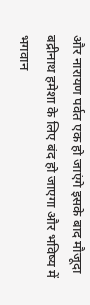और नारायण पर्वत एक हो जाएंगे इसके बाद मौजूदा बद्रीनाथ हमेशा के लिए बंद हो जाएगा और भविष्य में भगवान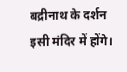बद्रीनाथ के दर्शन इसी मंदिर में होंगे।